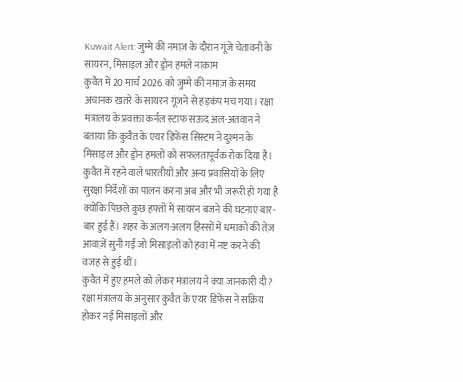Kuwait Alert: जुम्मे की नमाज़ के दौरान गूंजे चेतावनी के सायरन, मिसाइल और ड्रोन हमले नाकाम
कुवैत में 20 मार्च 2026 को जुम्मे की नमाज़ के समय अचानक खतरे के सायरन गूंजने से हड़कंप मच गया। रक्षा मंत्रालय के प्रवक्ता कर्नल स्टाफ सऊद अल-अतवान ने बताया कि कुवैत के एयर डिफेंस सिस्टम ने दुश्मन के मिसाइल और ड्रोन हमलों को सफलतापूर्वक रोक दिया है। कुवैत में रहने वाले भारतीयों और अन्य प्रवासियों के लिए सुरक्षा निर्देशों का पालन करना अब और भी जरूरी हो गया है क्योंकि पिछले कुछ हफ्तों में सायरन बजने की घटनाएं बार-बार हुई हैं। शहर के अलग-अलग हिस्सों में धमाकों की तेज़ आवाज़ें सुनी गईं जो मिसाइलों को हवा में नष्ट करने की वजह से हुई थीं।
कुवैत में हुए हमले को लेकर मंत्रालय ने क्या जानकारी दी?
रक्षा मंत्रालय के अनुसार कुवैत के एयर डिफेंस ने सक्रिय होकर नई मिसाइलों और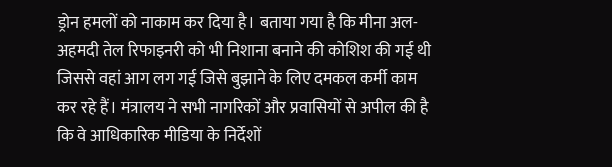ड्रोन हमलों को नाकाम कर दिया है। बताया गया है कि मीना अल-अहमदी तेल रिफाइनरी को भी निशाना बनाने की कोशिश की गई थी जिससे वहां आग लग गई जिसे बुझाने के लिए दमकल कर्मी काम कर रहे हैं। मंत्रालय ने सभी नागरिकों और प्रवासियों से अपील की है कि वे आधिकारिक मीडिया के निर्देशों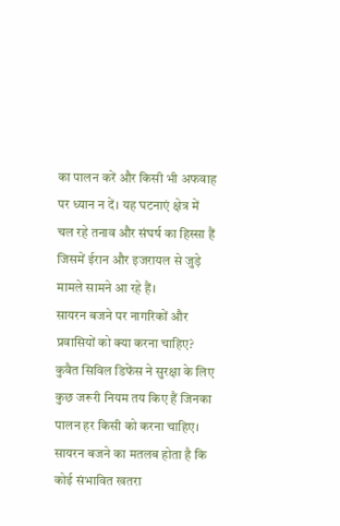का पालन करें और किसी भी अफवाह पर ध्यान न दें। यह घटनाएं क्षेत्र में चल रहे तनाव और संघर्ष का हिस्सा हैं जिसमें ईरान और इजरायल से जुड़े मामले सामने आ रहे हैं।
सायरन बजने पर नागरिकों और प्रवासियों को क्या करना चाहिए?
कुवैत सिविल डिफेंस ने सुरक्षा के लिए कुछ जरूरी नियम तय किए हैं जिनका पालन हर किसी को करना चाहिए। सायरन बजने का मतलब होता है कि कोई संभावित खतरा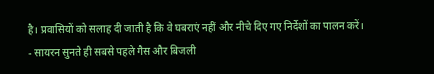है। प्रवासियों को सलाह दी जाती है कि वे घबराएं नहीं और नीचे दिए गए निर्देशों का पालन करें।
- सायरन सुनते ही सबसे पहले गैस और बिजली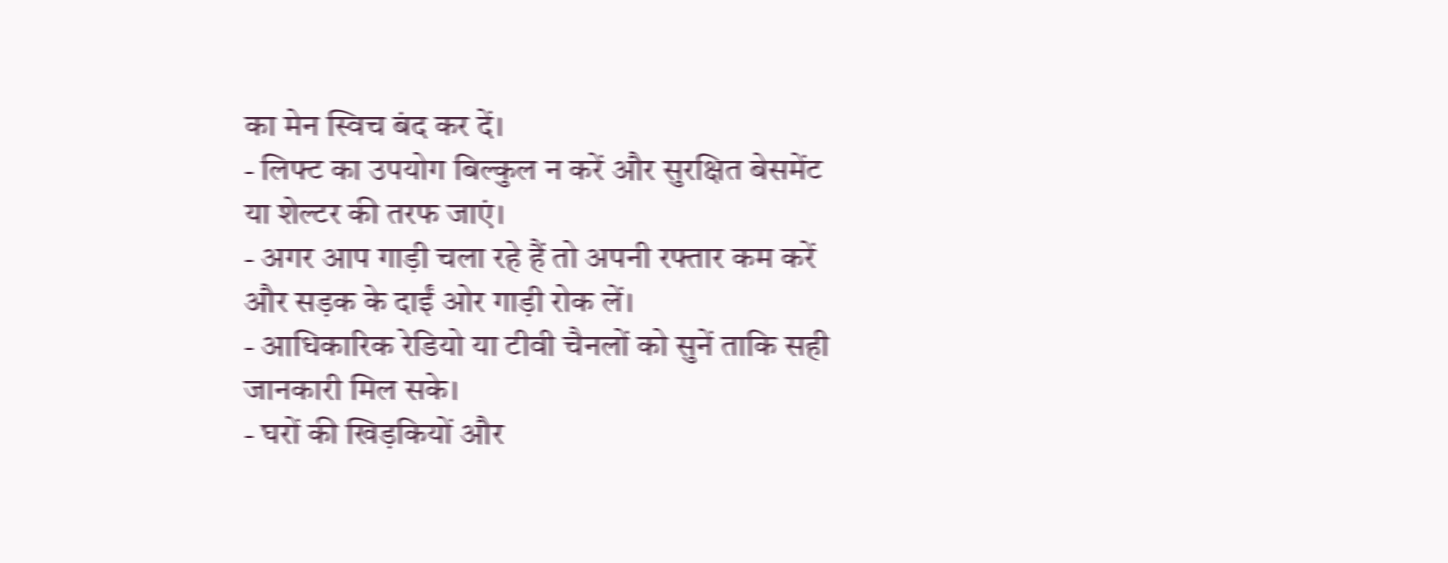का मेन स्विच बंद कर दें।
- लिफ्ट का उपयोग बिल्कुल न करें और सुरक्षित बेसमेंट या शेल्टर की तरफ जाएं।
- अगर आप गाड़ी चला रहे हैं तो अपनी रफ्तार कम करें और सड़क के दाईं ओर गाड़ी रोक लें।
- आधिकारिक रेडियो या टीवी चैनलों को सुनें ताकि सही जानकारी मिल सके।
- घरों की खिड़कियों और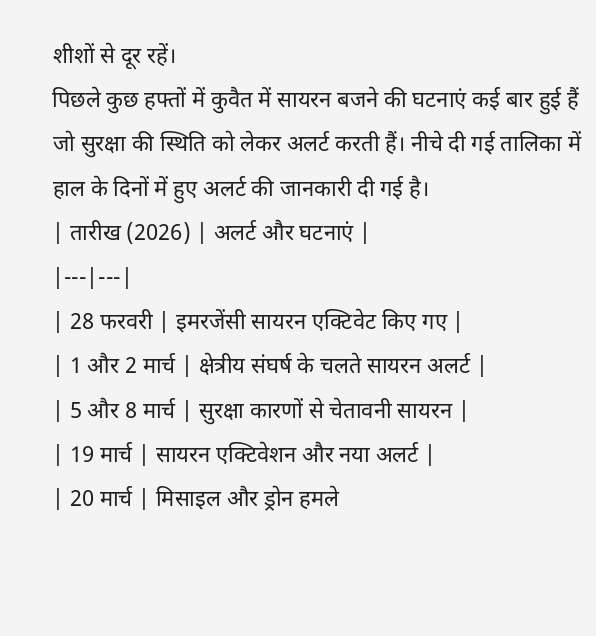शीशों से दूर रहें।
पिछले कुछ हफ्तों में कुवैत में सायरन बजने की घटनाएं कई बार हुई हैं जो सुरक्षा की स्थिति को लेकर अलर्ट करती हैं। नीचे दी गई तालिका में हाल के दिनों में हुए अलर्ट की जानकारी दी गई है।
| तारीख (2026) | अलर्ट और घटनाएं |
|---|---|
| 28 फरवरी | इमरजेंसी सायरन एक्टिवेट किए गए |
| 1 और 2 मार्च | क्षेत्रीय संघर्ष के चलते सायरन अलर्ट |
| 5 और 8 मार्च | सुरक्षा कारणों से चेतावनी सायरन |
| 19 मार्च | सायरन एक्टिवेशन और नया अलर्ट |
| 20 मार्च | मिसाइल और ड्रोन हमले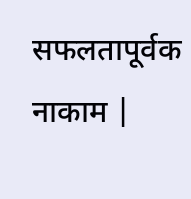सफलतापूर्वक नाकाम |